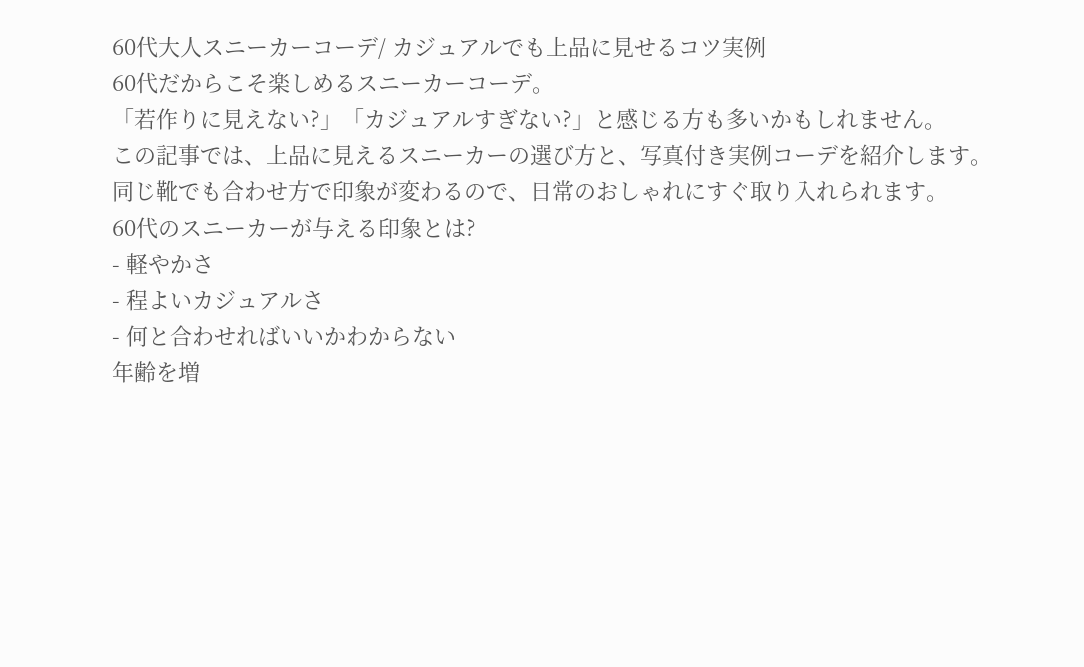60代大人スニーカーコーデ/ カジュアルでも上品に見せるコツ実例
60代だからこそ楽しめるスニーカーコーデ。
「若作りに見えない?」「カジュアルすぎない?」と感じる方も多いかもしれません。
この記事では、上品に見えるスニーカーの選び方と、写真付き実例コーデを紹介します。
同じ靴でも合わせ方で印象が変わるので、日常のおしゃれにすぐ取り入れられます。
60代のスニーカーが与える印象とは?
- 軽やかさ
- 程よいカジュアルさ
- 何と合わせればいいかわからない
年齢を増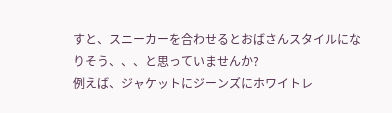すと、スニーカーを合わせるとおばさんスタイルになりそう、、、と思っていませんか?
例えば、ジャケットにジーンズにホワイトレ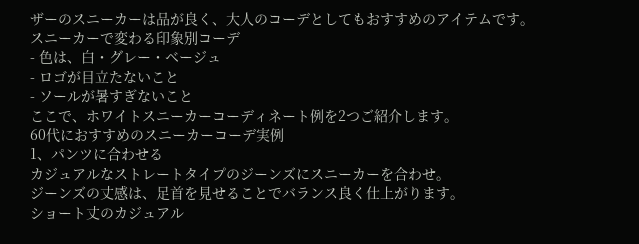ザーのスニーカーは品が良く、大人のコーデとしてもおすすめのアイテムです。
スニーカーで変わる印象別コーデ
- 色は、白・グレー・ベージュ
- ロゴが目立たないこと
- ソールが暑すぎないこと
ここで、ホワイトスニーカーコーディネート例を2つご紹介します。
60代におすすめのスニーカーコーデ実例
1、パンツに合わせる
カジュアルなストレートタイプのジーンズにスニーカーを合わせ。
ジーンズの丈感は、足首を見せることでバランス良く仕上がります。
ショート丈のカジュアル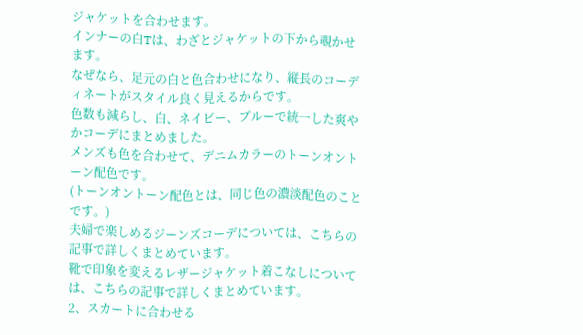ジャケットを合わせます。
インナーの白Tは、わざとジャケットの下から覗かせます。
なぜなら、足元の白と色合わせになり、縦長のコーディネートがスタイル良く見えるからです。
色数も減らし、白、ネイビー、ブルーで統一した爽やかコーデにまとめました。
メンズも色を合わせて、デニムカラーのトーンオントーン配色です。
(トーンオントーン配色とは、同じ色の濃淡配色のことです。)
夫婦で楽しめるジーンズコーデについては、こちらの記事で詳しくまとめています。
靴で印象を変えるレザージャケット着こなしについては、こちらの記事で詳しくまとめています。
2、スカートに合わせる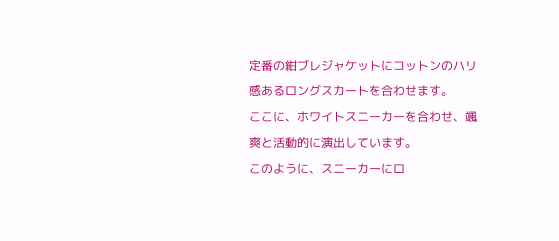定番の紺ブレジャケットにコットンのハリ感あるロングスカートを合わせます。
ここに、ホワイトスニーカーを合わせ、颯爽と活動的に演出しています。
このように、スニーカーにロ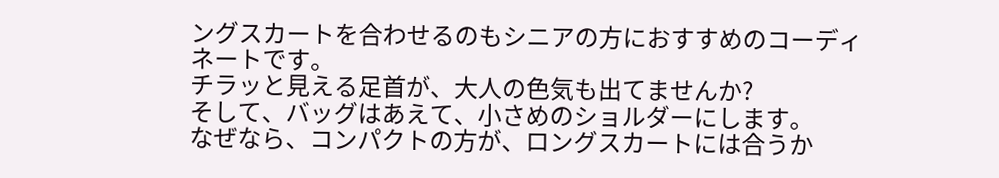ングスカートを合わせるのもシニアの方におすすめのコーディネートです。
チラッと見える足首が、大人の色気も出てませんか?
そして、バッグはあえて、小さめのショルダーにします。
なぜなら、コンパクトの方が、ロングスカートには合うか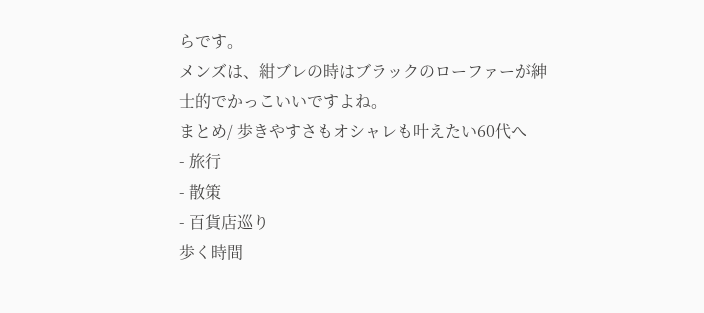らです。
メンズは、紺ブレの時はブラックのローファーが紳士的でかっこいいですよね。
まとめ/ 歩きやすさもオシャレも叶えたい60代へ
- 旅行
- 散策
- 百貨店巡り
歩く時間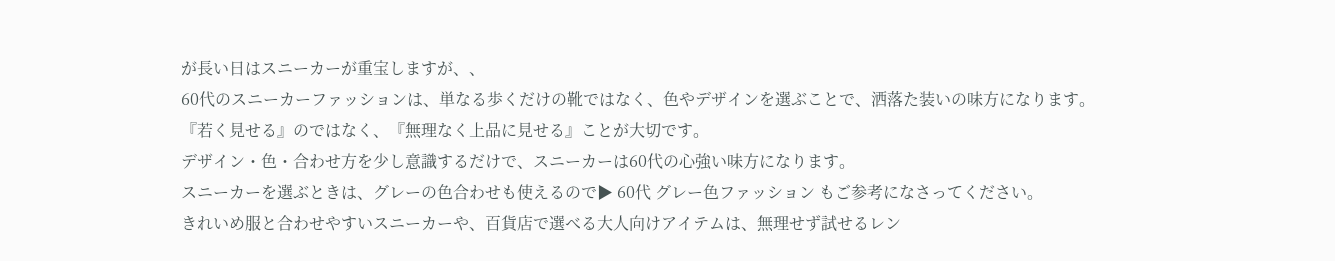が長い日はスニーカーが重宝しますが、、
60代のスニーカーファッションは、単なる歩くだけの靴ではなく、色やデザインを選ぶことで、洒落た装いの味方になります。
『若く見せる』のではなく、『無理なく上品に見せる』ことが大切です。
デザイン・色・合わせ方を少し意識するだけで、スニーカーは60代の心強い味方になります。
スニーカーを選ぶときは、グレーの色合わせも使えるので▶ 60代 グレー色ファッション もご参考になさってください。
きれいめ服と合わせやすいスニーカーや、百貨店で選べる大人向けアイテムは、無理せず試せるレン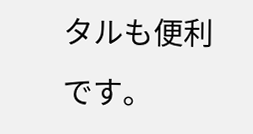タルも便利です。